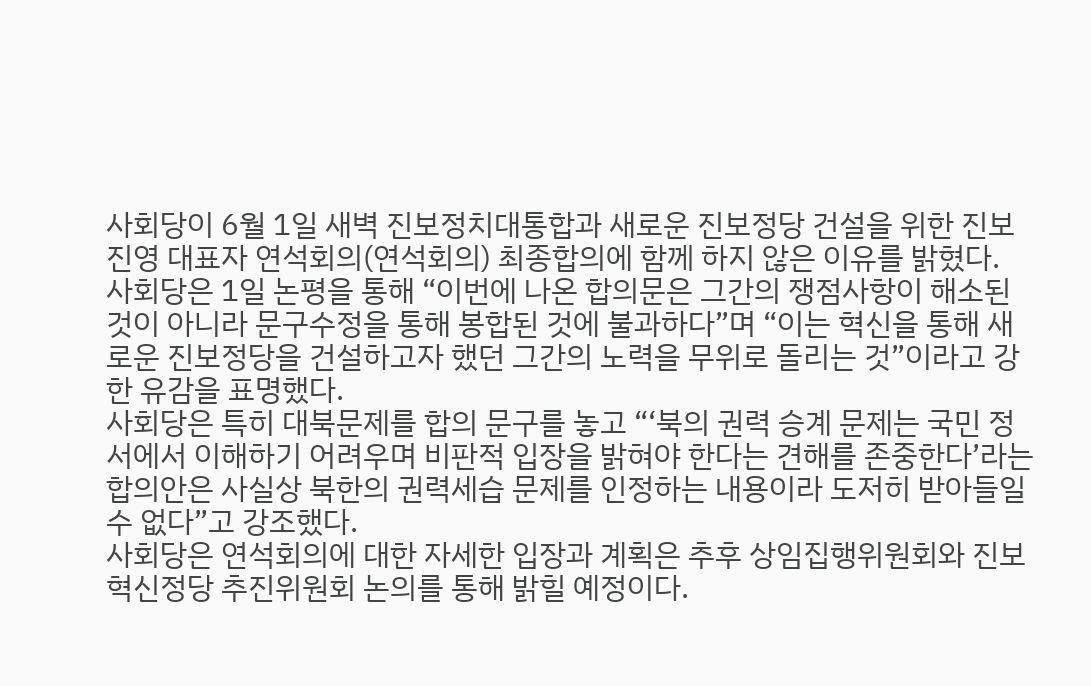사회당이 6월 1일 새벽 진보정치대통합과 새로운 진보정당 건설을 위한 진보진영 대표자 연석회의(연석회의) 최종합의에 함께 하지 않은 이유를 밝혔다.
사회당은 1일 논평을 통해 “이번에 나온 합의문은 그간의 쟁점사항이 해소된 것이 아니라 문구수정을 통해 봉합된 것에 불과하다”며 “이는 혁신을 통해 새로운 진보정당을 건설하고자 했던 그간의 노력을 무위로 돌리는 것”이라고 강한 유감을 표명했다.
사회당은 특히 대북문제를 합의 문구를 놓고 “‘북의 권력 승계 문제는 국민 정서에서 이해하기 어려우며 비판적 입장을 밝혀야 한다는 견해를 존중한다’라는 합의안은 사실상 북한의 권력세습 문제를 인정하는 내용이라 도저히 받아들일 수 없다”고 강조했다.
사회당은 연석회의에 대한 자세한 입장과 계획은 추후 상임집행위원회와 진보혁신정당 추진위원회 논의를 통해 밝힐 예정이다.